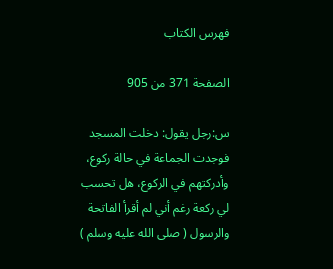فهرس الكتاب

الصفحة 371 من 905

س:رجل يقول: دخلت المسجد فوجدت الجماعة في حالة ركوع، وأدركتهم في الركوع، هل تحسب لي ركعة رغم أني لم أقرأ الفاتحة والرسول ( صلى الله عليه وسلم )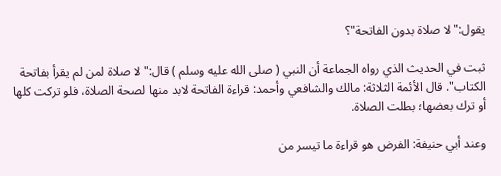يقول:"لا صلاة بدون الفاتحة"؟

ثبت في الحديث الذي رواه الجماعة أن النبي ( صلى الله عليه وسلم ) قال:"لا صلاة لمن لم يقرأ بفاتحة الكتاب". قال الأئمة الثلاثة: مالك والشافعي وأحمد: قراءة الفاتحة لابد منها لصحة الصلاة، فلو تركت كلها أو ترك بعضها؛ بطلت الصلاة.

وعند أبي حنيفة: الفرض هو قراءة ما تيسر من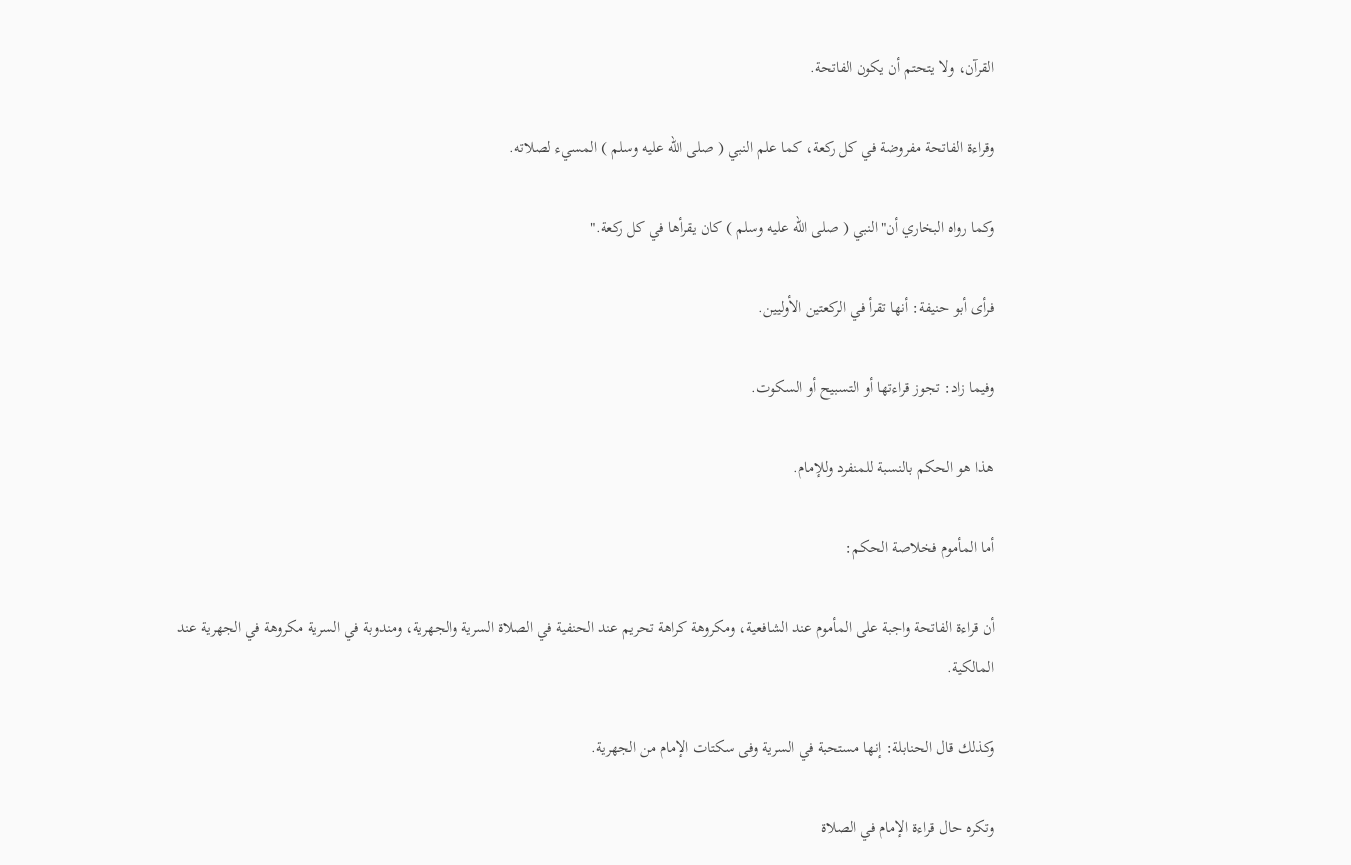القرآن، ولا يتحتم أن يكون الفاتحة.

وقراءة الفاتحة مفروضة في كل ركعة، كما علم النبي ( صلى الله عليه وسلم ) المسيء لصلاته.

وكما رواه البخاري أن"النبي ( صلى الله عليه وسلم ) كان يقرأها في كل ركعة."

فرأى أبو حنيفة: أنها تقرأ في الركعتين الأوليين.

وفيما زاد: تجوز قراءتها أو التسبيح أو السكوت.

هذا هو الحكم بالنسبة للمنفرد وللإمام.

أما المأموم فخلاصة الحكم:

أن قراءة الفاتحة واجبة على المأموم عند الشافعية، ومكروهة كراهة تحريم عند الحنفية في الصلاة السرية والجهرية، ومندوبة في السرية مكروهة في الجهرية عند المالكية.

وكذلك قال الحنابلة: إنها مستحبة في السرية وفى سكتات الإمام من الجهرية.

وتكره حال قراءة الإمام في الصلاة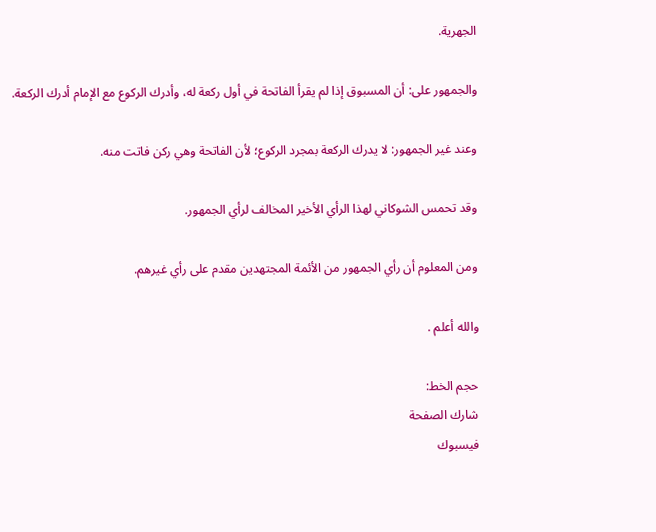الجهرية.

والجمهور على: أن المسبوق إذا لم يقرأ الفاتحة في أول ركعة له، وأدرك الركوع مع الإمام أدرك الركعة.

وعند غير الجمهور: لا يدرك الركعة بمجرد الركوع؛ لأن الفاتحة وهي ركن فاتت منه.

وقد تحمس الشوكاني لهذا الرأي الأخير المخالف لرأي الجمهور.

ومن المعلوم أن رأي الجمهور من الأئمة المجتهدين مقدم على رأي غيرهم.

والله أعلم .

حجم الخط:
شارك الصفحة
فيسبوك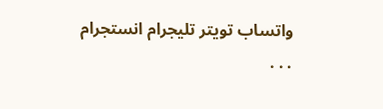واتساب تويتر تليجرام انستجرام
. . .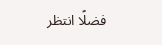فضلًا انتظر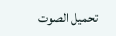تحميل الصوت